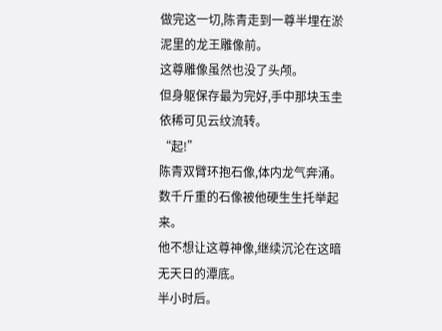做完这一切,陈青走到一尊半埋在淤泥里的龙王雕像前。
这尊雕像虽然也没了头颅。
但身躯保存最为完好,手中那块玉圭依稀可见云纹流转。
“起!”
陈青双臂环抱石像,体内龙气奔涌。
数千斤重的石像被他硬生生托举起来。
他不想让这尊神像,继续沉沦在这暗无天日的潭底。
半小时后。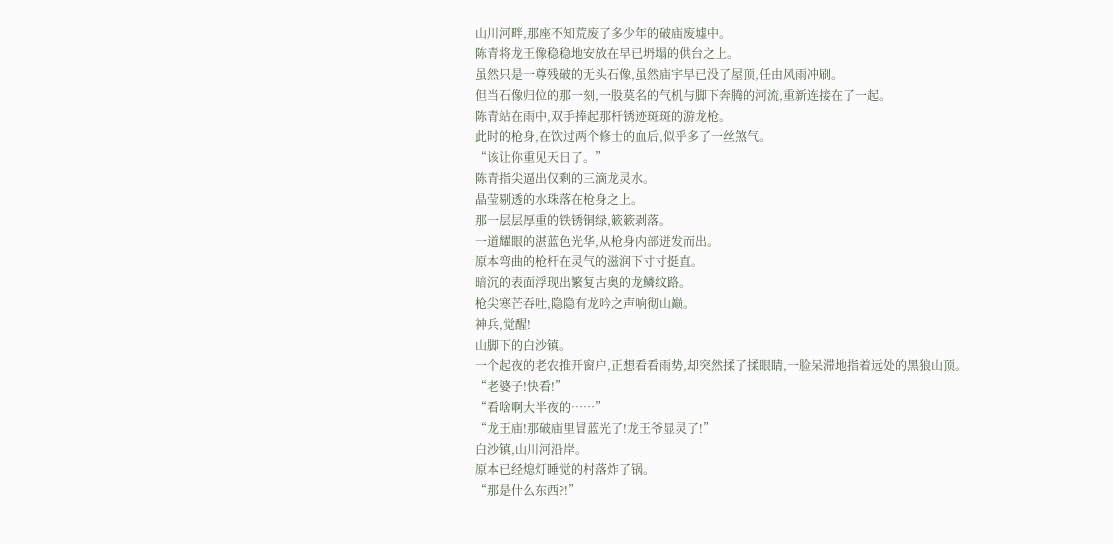山川河畔,那座不知荒废了多少年的破庙废墟中。
陈青将龙王像稳稳地安放在早已坍塌的供台之上。
虽然只是一尊残破的无头石像,虽然庙宇早已没了屋顶,任由风雨冲刷。
但当石像归位的那一刻,一股莫名的气机与脚下奔腾的河流,重新连接在了一起。
陈青站在雨中,双手捧起那杆锈迹斑斑的游龙枪。
此时的枪身,在饮过两个修士的血后,似乎多了一丝煞气。
“该让你重见天日了。”
陈青指尖逼出仅剩的三滴龙灵水。
晶莹剔透的水珠落在枪身之上。
那一层层厚重的铁锈铜绿,簌簌剥落。
一道耀眼的湛蓝色光华,从枪身内部迸发而出。
原本弯曲的枪杆在灵气的滋润下寸寸挺直。
暗沉的表面浮现出繁复古奥的龙鳞纹路。
枪尖寒芒吞吐,隐隐有龙吟之声响彻山巅。
神兵,觉醒!
山脚下的白沙镇。
一个起夜的老农推开窗户,正想看看雨势,却突然揉了揉眼睛,一脸呆滞地指着远处的黑狼山顶。
“老婆子!快看!”
“看啥啊大半夜的……”
“龙王庙!那破庙里冒蓝光了!龙王爷显灵了!”
白沙镇,山川河沿岸。
原本已经熄灯睡觉的村落炸了锅。
“那是什么东西?!”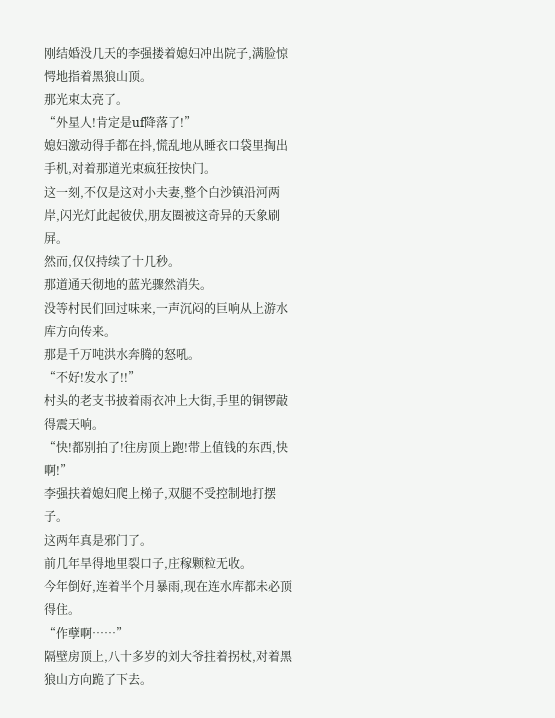刚结婚没几天的李强搂着媳妇冲出院子,满脸惊愕地指着黑狼山顶。
那光束太亮了。
“外星人!肯定是uf降落了!”
媳妇激动得手都在抖,慌乱地从睡衣口袋里掏出手机,对着那道光束疯狂按快门。
这一刻,不仅是这对小夫妻,整个白沙镇沿河两岸,闪光灯此起彼伏,朋友圈被这奇异的天象刷屏。
然而,仅仅持续了十几秒。
那道通天彻地的蓝光骤然消失。
没等村民们回过味来,一声沉闷的巨响从上游水库方向传来。
那是千万吨洪水奔腾的怒吼。
“不好!发水了!!”
村头的老支书披着雨衣冲上大街,手里的铜锣敲得震天响。
“快!都别拍了!往房顶上跑!带上值钱的东西,快啊!”
李强扶着媳妇爬上梯子,双腿不受控制地打摆子。
这两年真是邪门了。
前几年旱得地里裂口子,庄稼颗粒无收。
今年倒好,连着半个月暴雨,现在连水库都未必顶得住。
“作孽啊……”
隔壁房顶上,八十多岁的刘大爷拄着拐杖,对着黑狼山方向跪了下去。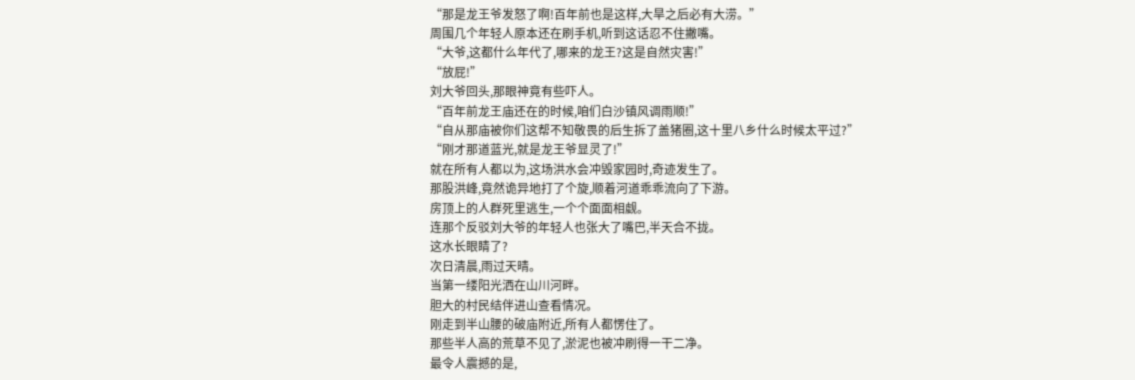“那是龙王爷发怒了啊!百年前也是这样,大旱之后必有大涝。”
周围几个年轻人原本还在刷手机,听到这话忍不住撇嘴。
“大爷,这都什么年代了,哪来的龙王?这是自然灾害!”
“放屁!”
刘大爷回头,那眼神竟有些吓人。
“百年前龙王庙还在的时候,咱们白沙镇风调雨顺!”
“自从那庙被你们这帮不知敬畏的后生拆了盖猪圈,这十里八乡什么时候太平过?”
“刚才那道蓝光,就是龙王爷显灵了!”
就在所有人都以为,这场洪水会冲毁家园时,奇迹发生了。
那股洪峰,竟然诡异地打了个旋,顺着河道乖乖流向了下游。
房顶上的人群死里逃生,一个个面面相觑。
连那个反驳刘大爷的年轻人也张大了嘴巴,半天合不拢。
这水长眼睛了?
次日清晨,雨过天晴。
当第一缕阳光洒在山川河畔。
胆大的村民结伴进山查看情况。
刚走到半山腰的破庙附近,所有人都愣住了。
那些半人高的荒草不见了,淤泥也被冲刷得一干二净。
最令人震撼的是,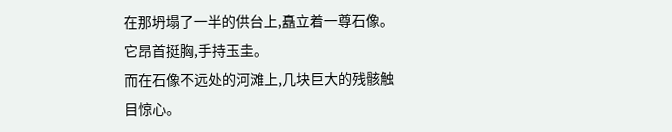在那坍塌了一半的供台上,矗立着一尊石像。
它昂首挺胸,手持玉圭。
而在石像不远处的河滩上,几块巨大的残骸触目惊心。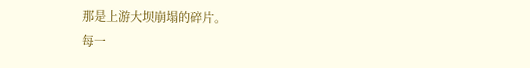那是上游大坝崩塌的碎片。
每一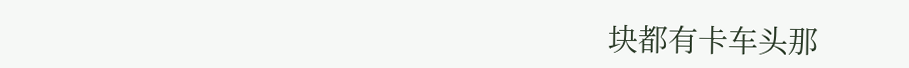块都有卡车头那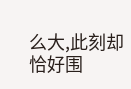么大,此刻却恰好围